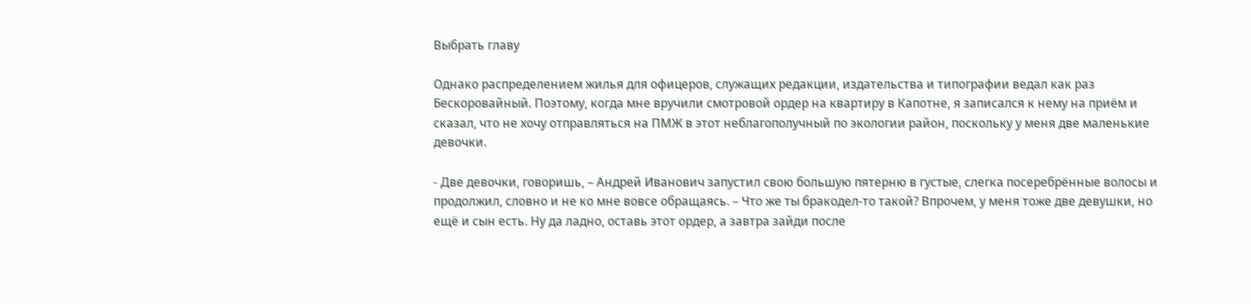Выбрать главу

Однако распределением жилья для офицеров, служащих редакции, издательства и типографии ведал как раз Бескоровайный. Поэтому, когда мне вручили смотровой ордер на квартиру в Капотне, я записался к нему на приём и сказал, что не хочу отправляться на ПМЖ в этот неблагополучный по экологии район, поскольку у меня две маленькие девочки.

- Две девочки, говоришь, – Андрей Иванович запустил свою большую пятерню в густые, слегка посеребрённые волосы и продолжил, словно и не ко мне вовсе обращаясь. – Что же ты бракодел-то такой? Впрочем, у меня тоже две девушки, но ещё и сын есть. Ну да ладно, оставь этот ордер, а завтра зайди после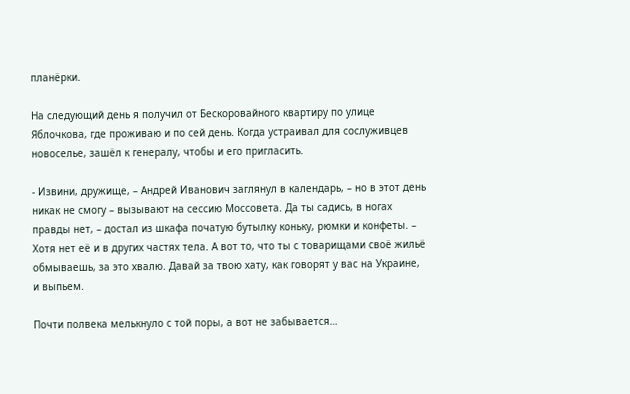планёрки.

На следующий день я получил от Бескоровайного квартиру по улице Яблочкова, где проживаю и по сей день. Когда устраивал для сослуживцев новоселье, зашёл к генералу, чтобы и его пригласить.

- Извини, дружище, – Андрей Иванович заглянул в календарь, – но в этот день никак не смогу – вызывают на сессию Моссовета. Да ты садись, в ногах правды нет, – достал из шкафа початую бутылку коньку, рюмки и конфеты. – Хотя нет её и в других частях тела. А вот то, что ты с товарищами своё жильё обмываешь, за это хвалю. Давай за твою хату, как говорят у вас на Украине, и выпьем.

Почти полвека мелькнуло с той поры, а вот не забывается…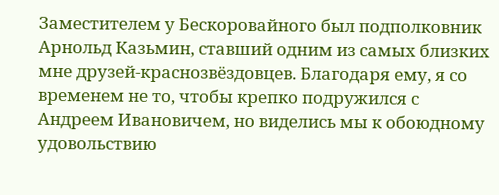Заместителем у Бескоровайного был подполковник Арнольд Казьмин, ставший одним из самых близких мне друзей-краснозвёздовцев. Благодаря ему, я со временем не то, чтобы крепко подружился с Андреем Ивановичем, но виделись мы к обоюдному удовольствию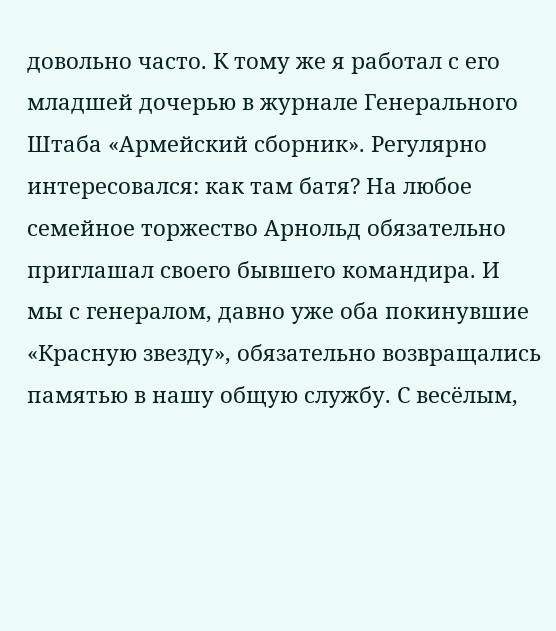довольно часто. К тому же я работал с его младшей дочерью в журнале Генерального Штаба «Армейский сборник». Регулярно интересовался: как там батя? На любое семейное торжество Арнольд обязательно приглашал своего бывшего командира. И мы с генералом, давно уже оба покинувшие «Красную звезду», обязательно возвращались памятью в нашу общую службу. С весёлым,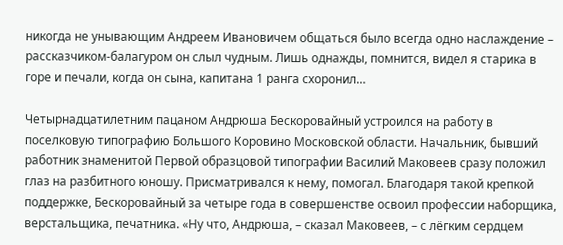никогда не унывающим Андреем Ивановичем общаться было всегда одно наслаждение – рассказчиком-балагуром он слыл чудным. Лишь однажды, помнится, видел я старика в горе и печали, когда он сына, капитана 1 ранга схоронил…

Четырнадцатилетним пацаном Андрюша Бескоровайный устроился на работу в поселковую типографию Большого Коровино Московской области. Начальник, бывший работник знаменитой Первой образцовой типографии Василий Маковеев сразу положил глаз на разбитного юношу. Присматривался к нему, помогал. Благодаря такой крепкой поддержке, Бескоровайный за четыре года в совершенстве освоил профессии наборщика, верстальщика, печатника. «Ну что, Андрюша, – сказал Маковеев, – с лёгким сердцем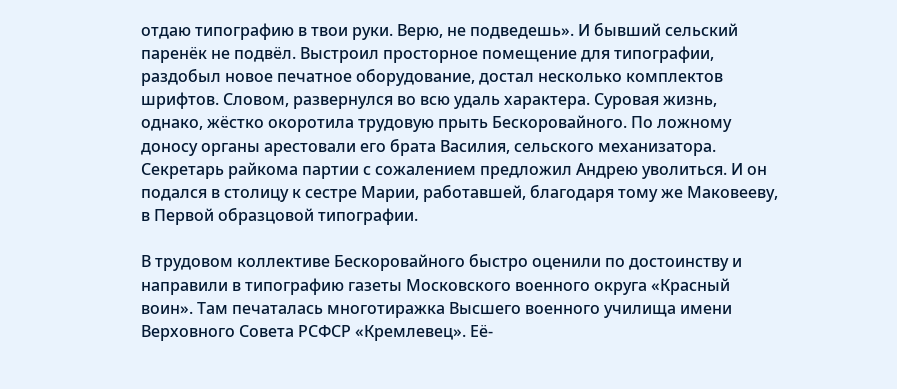отдаю типографию в твои руки. Верю, не подведешь». И бывший сельский паренёк не подвёл. Выстроил просторное помещение для типографии, раздобыл новое печатное оборудование, достал несколько комплектов шрифтов. Словом, развернулся во всю удаль характера. Суровая жизнь, однако, жёстко окоротила трудовую прыть Бескоровайного. По ложному доносу органы арестовали его брата Василия, сельского механизатора. Секретарь райкома партии с сожалением предложил Андрею уволиться. И он подался в столицу к сестре Марии, работавшей, благодаря тому же Маковееву, в Первой образцовой типографии.

В трудовом коллективе Бескоровайного быстро оценили по достоинству и направили в типографию газеты Московского военного округа «Красный воин». Там печаталась многотиражка Высшего военного училища имени Верховного Совета РСФСР «Кремлевец». Её-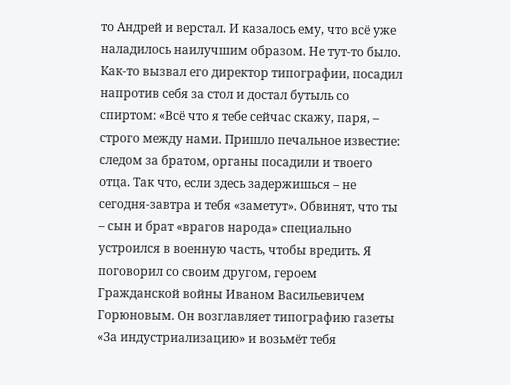то Андрей и верстал. И казалось ему, что всё уже наладилось наилучшим образом. Не тут-то было. Как-то вызвал его директор типографии, посадил напротив себя за стол и достал бутыль со спиртом: «Всё что я тебе сейчас скажу, паря, – строго между нами. Пришло печальное известие: следом за братом, органы посадили и твоего отца. Так что, если здесь задержишься – не сегодня-завтра и тебя «заметут». Обвинят, что ты – сын и брат «врагов народа» специально устроился в военную часть, чтобы вредить. Я поговорил со своим другом, героем Гражданской войны Иваном Васильевичем Горюновым. Он возглавляет типографию газеты «За индустриализацию» и возьмёт тебя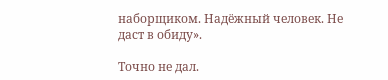наборщиком. Надёжный человек. Не даст в обиду».

Точно не дал.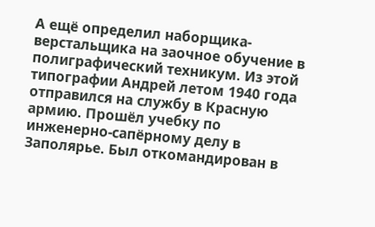А ещё определил наборщика-верстальщика на заочное обучение в полиграфический техникум. Из этой типографии Андрей летом 1940 года отправился на службу в Красную армию. Прошёл учебку по инженерно-сапёрному делу в Заполярье. Был откомандирован в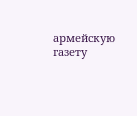армейскую газету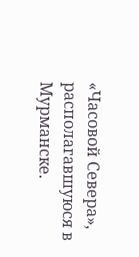«Часовой Севера», располагавшуюся в Мурманске.